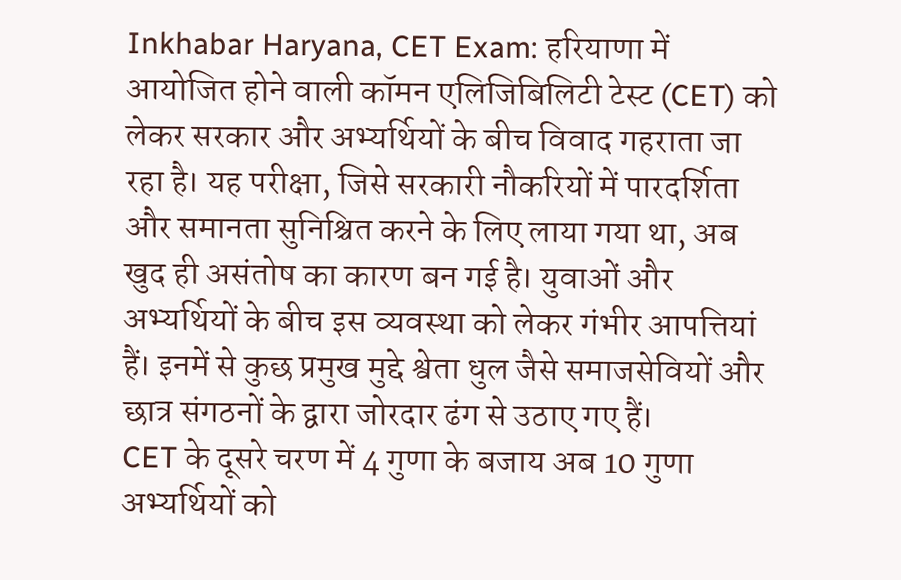Inkhabar Haryana, CET Exam: हरियाणा में आयोजित होने वाली कॉमन एलिजिबिलिटी टेस्ट (CET) को लेकर सरकार और अभ्यर्थियों के बीच विवाद गहराता जा रहा है। यह परीक्षा, जिसे सरकारी नौकरियों में पारदर्शिता और समानता सुनिश्चित करने के लिए लाया गया था, अब खुद ही असंतोष का कारण बन गई है। युवाओं और अभ्यर्थियों के बीच इस व्यवस्था को लेकर गंभीर आपत्तियां हैं। इनमें से कुछ प्रमुख मुद्दे श्वेता धुल जैसे समाजसेवियों और छात्र संगठनों के द्वारा जोरदार ढंग से उठाए गए हैं।
CET के दूसरे चरण में 4 गुणा के बजाय अब 10 गुणा अभ्यर्थियों को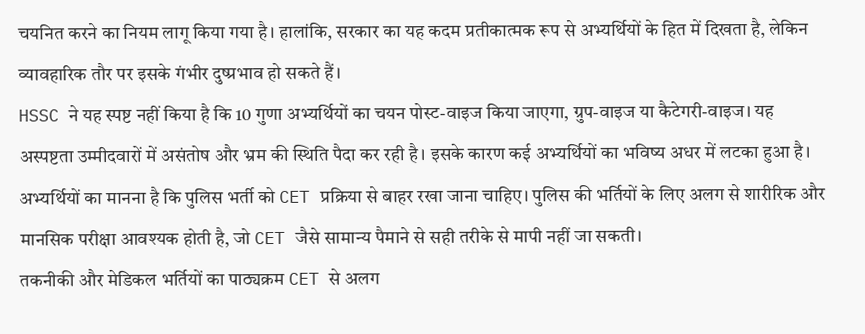चयनित करने का नियम लागू किया गया है। हालांकि, सरकार का यह कदम प्रतीकात्मक रूप से अभ्यर्थियों के हित में दिखता है, लेकिन व्यावहारिक तौर पर इसके गंभीर दुष्प्रभाव हो सकते हैं।
HSSC ने यह स्पष्ट नहीं किया है कि 10 गुणा अभ्यर्थियों का चयन पोस्ट-वाइज किया जाएगा, ग्रुप-वाइज या कैटेगरी-वाइज। यह अस्पष्टता उम्मीदवारों में असंतोष और भ्रम की स्थिति पैदा कर रही है। इसके कारण कई अभ्यर्थियों का भविष्य अधर में लटका हुआ है।
अभ्यर्थियों का मानना है कि पुलिस भर्ती को CET प्रक्रिया से बाहर रखा जाना चाहिए। पुलिस की भर्तियों के लिए अलग से शारीरिक और मानसिक परीक्षा आवश्यक होती है, जो CET जैसे सामान्य पैमाने से सही तरीके से मापी नहीं जा सकती।
तकनीकी और मेडिकल भर्तियों का पाठ्यक्रम CET से अलग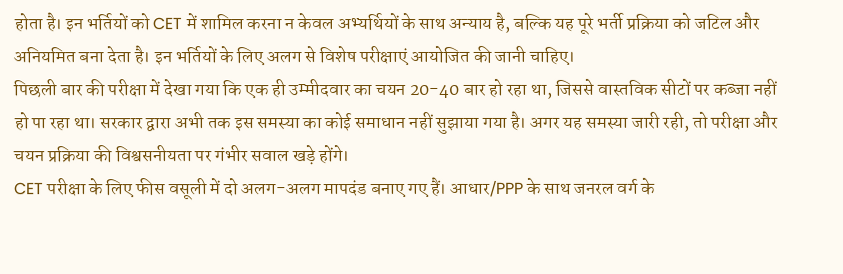होता है। इन भर्तियों को CET में शामिल करना न केवल अभ्यर्थियों के साथ अन्याय है, बल्कि यह पूरे भर्ती प्रक्रिया को जटिल और अनियमित बना देता है। इन भर्तियों के लिए अलग से विशेष परीक्षाएं आयोजित की जानी चाहिए।
पिछली बार की परीक्षा में देखा गया कि एक ही उम्मीदवार का चयन 20-40 बार हो रहा था, जिससे वास्तविक सीटों पर कब्जा नहीं हो पा रहा था। सरकार द्वारा अभी तक इस समस्या का कोई समाधान नहीं सुझाया गया है। अगर यह समस्या जारी रही, तो परीक्षा और चयन प्रक्रिया की विश्वसनीयता पर गंभीर सवाल खड़े होंगे।
CET परीक्षा के लिए फीस वसूली में दो अलग-अलग मापदंड बनाए गए हैं। आधार/PPP के साथ जनरल वर्ग के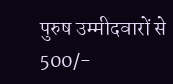पुरुष उम्मीदवारों से 500/-